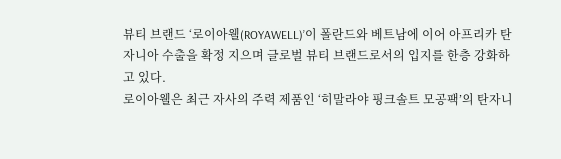뷰티 브랜드 ‘로이아웰(ROYAWELL)’이 폴란드와 베트남에 이어 아프리카 탄자니아 수출을 확정 지으며 글로벌 뷰티 브랜드로서의 입지를 한층 강화하고 있다.
로이아웰은 최근 자사의 주력 제품인 ‘히말라야 핑크솔트 모공팩’의 탄자니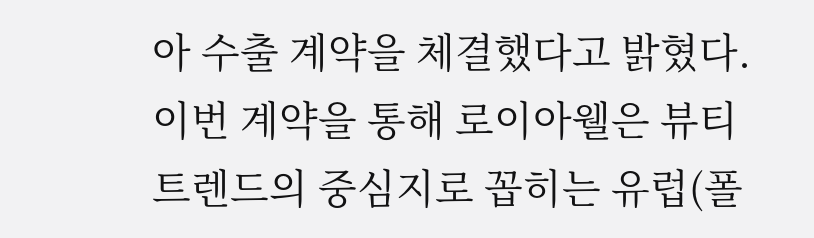아 수출 계약을 체결했다고 밝혔다. 이번 계약을 통해 로이아웰은 뷰티 트렌드의 중심지로 꼽히는 유럽(폴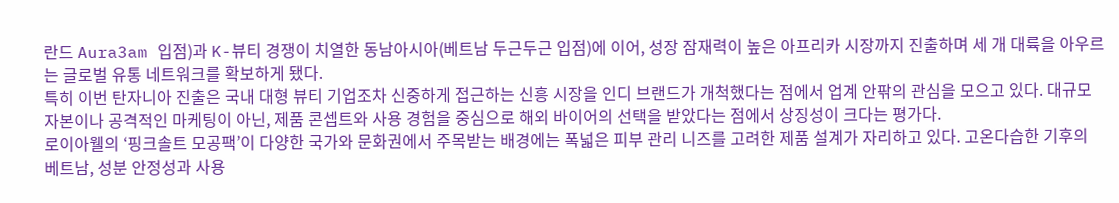란드 Aura3am 입점)과 K-뷰티 경쟁이 치열한 동남아시아(베트남 두근두근 입점)에 이어, 성장 잠재력이 높은 아프리카 시장까지 진출하며 세 개 대륙을 아우르는 글로벌 유통 네트워크를 확보하게 됐다.
특히 이번 탄자니아 진출은 국내 대형 뷰티 기업조차 신중하게 접근하는 신흥 시장을 인디 브랜드가 개척했다는 점에서 업계 안팎의 관심을 모으고 있다. 대규모 자본이나 공격적인 마케팅이 아닌, 제품 콘셉트와 사용 경험을 중심으로 해외 바이어의 선택을 받았다는 점에서 상징성이 크다는 평가다.
로이아웰의 ‘핑크솔트 모공팩’이 다양한 국가와 문화권에서 주목받는 배경에는 폭넓은 피부 관리 니즈를 고려한 제품 설계가 자리하고 있다. 고온다습한 기후의 베트남, 성분 안정성과 사용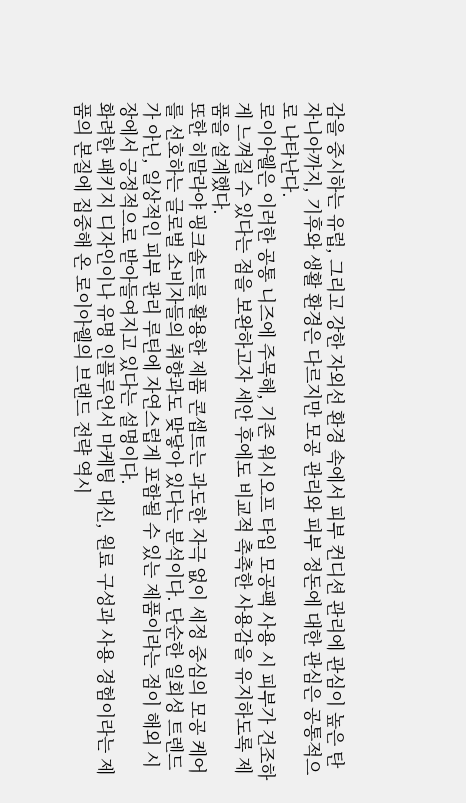감을 중시하는 유럽, 그리고 강한 자외선 환경 속에서 피부 컨디션 관리에 관심이 높은 탄자니아까지, 기후와 생활 환경은 다르지만 모공 관리와 피부 정돈에 대한 관심은 공통적으로 나타난다.
로이아웰은 이러한 공통 니즈에 주목해, 기존 워시오프 타입 모공팩 사용 시 피부가 건조하게 느껴질 수 있다는 점을 보완하고자 세안 후에도 비교적 촉촉한 사용감을 유지하도록 제품을 설계했다.
또한 히말라야 핑크솔트를 활용한 제품 콘셉트는 과도한 자극 없이 세정 중심의 모공 케어를 선호하는 글로벌 소비자들의 취향과도 맞닿아 있다는 분석이다. 단순한 일회성 트렌드가 아닌, 일상적인 피부 관리 루틴에 자연스럽게 포함될 수 있는 제품이라는 점이 해외 시장에서 긍정적으로 받아들여지고 있다는 설명이다.
화려한 패키지 디자인이나 유명 인플루언서 마케팅 대신, 원료 구성과 사용 경험이라는 제품의 본질에 집중해 온 로이아웰의 브랜드 전략 역시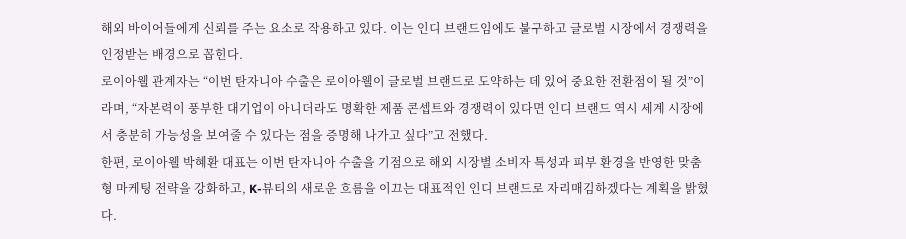해외 바이어들에게 신뢰를 주는 요소로 작용하고 있다. 이는 인디 브랜드임에도 불구하고 글로벌 시장에서 경쟁력을 인정받는 배경으로 꼽힌다.
로이아웰 관계자는 “이번 탄자니아 수출은 로이아웰이 글로벌 브랜드로 도약하는 데 있어 중요한 전환점이 될 것”이라며, “자본력이 풍부한 대기업이 아니더라도 명확한 제품 콘셉트와 경쟁력이 있다면 인디 브랜드 역시 세계 시장에서 충분히 가능성을 보여줄 수 있다는 점을 증명해 나가고 싶다”고 전했다.
한편, 로이아웰 박혜환 대표는 이번 탄자니아 수출을 기점으로 해외 시장별 소비자 특성과 피부 환경을 반영한 맞춤형 마케팅 전략을 강화하고, K-뷰티의 새로운 흐름을 이끄는 대표적인 인디 브랜드로 자리매김하겠다는 계획을 밝혔다.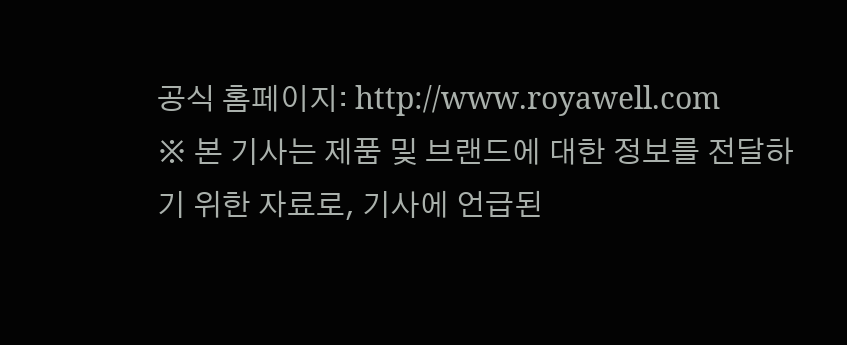공식 홈페이지: http://www.royawell.com
※ 본 기사는 제품 및 브랜드에 대한 정보를 전달하기 위한 자료로, 기사에 언급된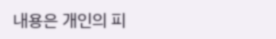내용은 개인의 피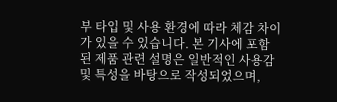부 타입 및 사용 환경에 따라 체감 차이가 있을 수 있습니다. 본 기사에 포함된 제품 관련 설명은 일반적인 사용감 및 특성을 바탕으로 작성되었으며,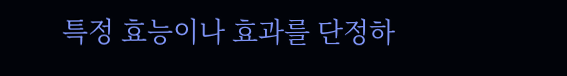특정 효능이나 효과를 단정하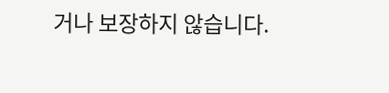거나 보장하지 않습니다.